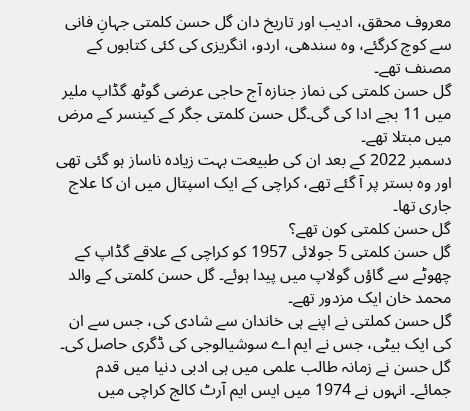معروف محقق، ادیب اور تاریخ دان گل حسن کلمتی جہانِ فانی سے کوچ کرگئے، وہ سندھی، اردو، انگریزی کی کئی کتابوں کے مصنف تھے۔
گل حسن کلمتی کی نماز جنازہ آج حاجی عرضی گوٹھ گڈاپ ملیر میں 11 بجے ادا کی گی۔گل حسن کلمتی جگر کے کینسر کے مرض میں مبتلا تھے۔
دسمبر 2022 کے بعد ان کی طبیعت بہت زیادہ ناساز ہو گئی تھی اور وہ بستر پر آ گئے تھے، کراچی کے ایک اسپتال میں ان کا علاج جاری تھا۔
گل حسن کلمتی کون تھے؟
گل حسن کلمتی 5 جولائی 1957 کو کراچی کے علاقے گڈاپ کے چھوٹے سے گاؤں گولاپ میں پیدا ہوئے۔ گل حسن کلمتی کے والد محمد خان ایک مزدور تھے۔
گل حسن کملتی نے اپنے ہی خاندان سے شادی کی، جس سے ان کی ایک بیٹی، جس نے ایم اے سوشیالوجی کی ڈگری حاصل کی۔
گل حسن نے زمانہ طالب علمی میں ہی ادبی دنیا میں قدم جمائے۔ انہوں نے 1974 میں ایس ایم آرٹ کالج کراچی میں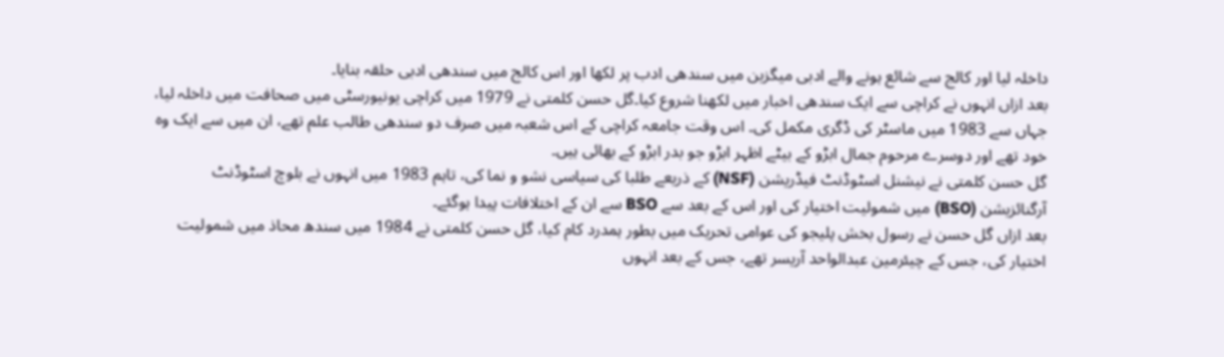داخلہ لیا اور کالج سے شائع ہونے والے ادبی میگزین میں سندھی ادب پر لکھا اور اس کالج میں سندھی ادبی حلقہ بنایا۔
بعد ازاں انہوں نے کراچی سے ایک سندھی اخبار میں لکھنا شروع کیا۔گل حسن کلمتی نے 1979 میں کراچی یونیورسٹی میں صحافت میں داخلہ لیا، جہاں سے 1983 میں ماسٹر کی ڈگری مکمل کی۔ اس وقت جامعہ کراچی کے اس شعبہ میں صرف دو سندھی طالب علم تھے، ان میں سے ایک وہ خود تھے اور دوسرے مرحوم جمال ابڑو کے بیٹے اظہر ابڑو جو بدر ابڑو کے بھائی ہیں۔
گل حسن کلمتی نے نیشنل اسٹوڈنٹ فیڈریشن (NSF) کے ذریعے طلبا کی سیاسی نشو و نما کی، تاہم 1983 میں انہوں نے بلوچ اسٹوڈنٹ آرگنائزیشن (BSO) میں شمولیت اختیار کی اور اس کے بعد سے BSO سے ان کے اختلافات پیدا ہوگئے۔
بعد ازاں گل حسن نے رسول بخش پلیجو کی عوامی تحریک میں بطور ہمدرد کام کیا، گل حسن کلمتی نے 1984 میں سندھ محاذ میں شمولیت اختیار کی، جس کے چیئرمین عبدالواحد آریسر تھے، جس کے بعد انہوں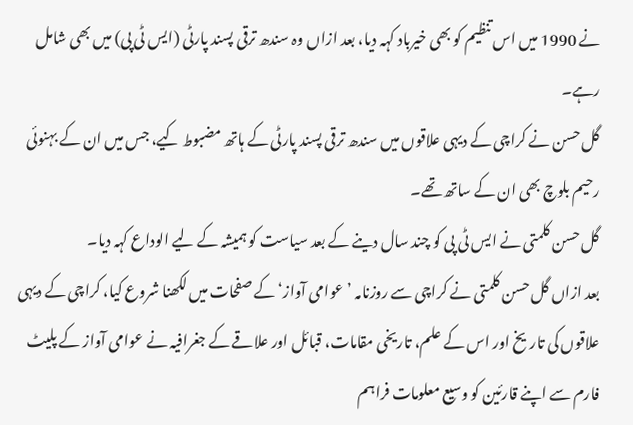نے 1990 میں اس تنظیم کو بھی خیرباد کہہ دیا، بعد ازاں وہ سندھ ترقی پسند پارٹی (ایس ٹی پی) میں بھی شامل رہے۔
گل حسن نے کراچی کے دیہی علاقوں میں سندھ ترقی پسند پارٹی کے ہاتھ مضبوط کیے، جس میں ان کے بہنوئی رحیم بلوچ بھی ان کے ساتھ تھے۔
گل حسن کلمتی نے ایس ٹی پی کو چند سال دینے کے بعد سیاست کو ہمیشہ کے لیے الوداع کہہ دیا۔
بعد ازاں گل حسن کلمتی نے کراچی سے روزنامہ ’عوامی آواز‘ کے صفحات میں لکھنا شروع کیا، کراچی کے دیہی علاقوں کی تاریخ اور اس کے علم، تاریخی مقامات، قبائل اور علاقے کے جغرافیہ نے عوامی آواز کے پلیٹ فارم سے اپنے قارئین کو وسیع معلومات فراہم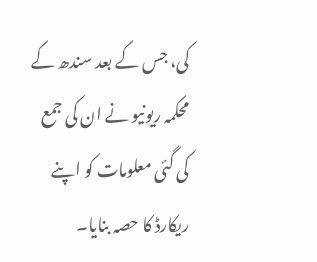کی، جس کے بعد سندھ کے محکمہ ریونیو نے ان کی جمع کی گئی معلومات کو اپنے ریکارڈ کا حصہ بنایا۔